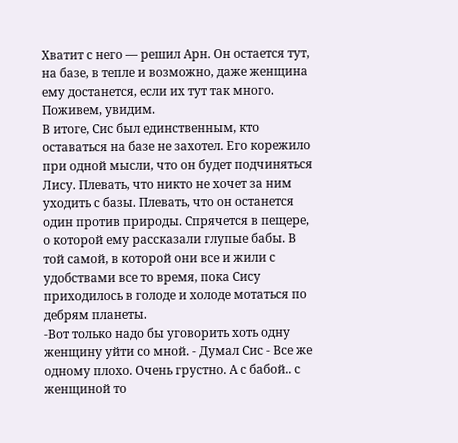Хватит с него — решил Арн. Он остается тут, на базе, в тепле и возможно, даже женщина ему достанется, если их тут так много. Поживем, увидим.
В итоге, Сис был единственным, кто оставаться на базе не захотел. Его корежило при одной мысли, что он будет подчиняться Лису. Плевать, что никто не хочет за ним уходить с базы. Плевать, что он останется один против природы. Спрячется в пещере, о которой ему рассказали глупые бабы. В той самой, в которой они все и жили с удобствами все то время, пока Сису приходилось в голоде и холоде мотаться по дебрям планеты.
-Вот только надо бы уговорить хоть одну женщину уйти со мной. - Думал Сис - Все же одному плохо. Очень грустно. А с бабой.. с женщиной то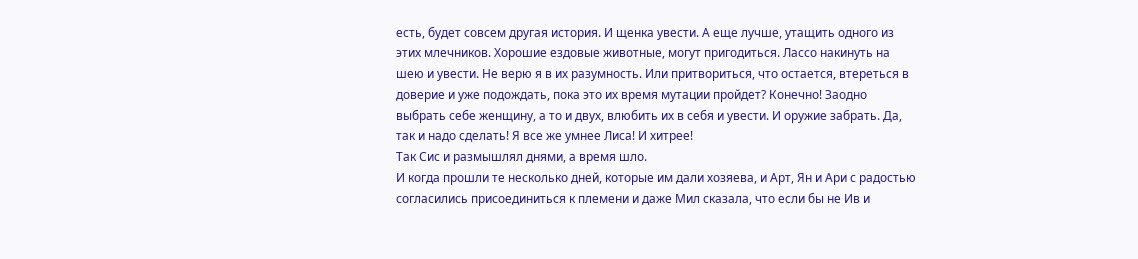есть, будет совсем другая история. И щенка увести. А еще лучше, утащить одного из этих млечников. Хорошие ездовые животные, могут пригодиться. Лассо накинуть на шею и увести. Не верю я в их разумность. Или притвориться, что остается, втереться в доверие и уже подождать, пока это их время мутации пройдет? Конечно! Заодно выбрать себе женщину, а то и двух, влюбить их в себя и увести. И оружие забрать. Да, так и надо сделать! Я все же умнее Лиса! И хитрее!
Так Сис и размышлял днями, а время шло.
И когда прошли те несколько дней, которые им дали хозяева, и Арт, Ян и Ари с радостью согласились присоединиться к племени и даже Мил сказала, что если бы не Ив и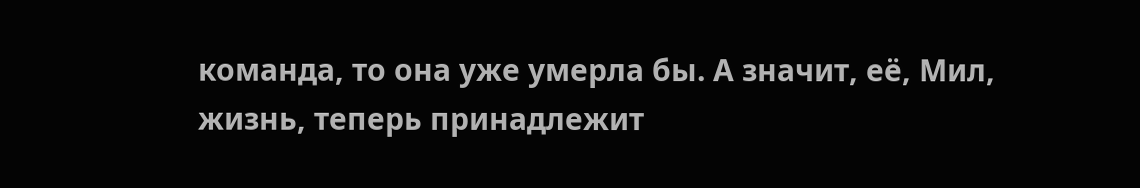команда, то она уже умерла бы. А значит, её, Мил, жизнь, теперь принадлежит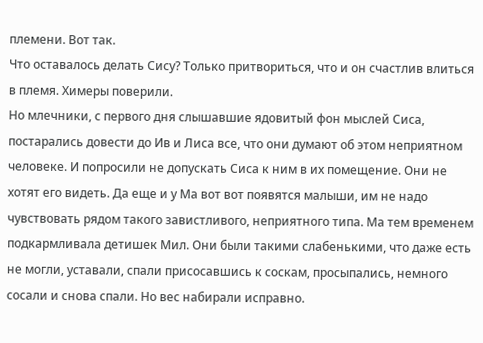племени. Вот так.
Что оставалось делать Сису? Только притвориться, что и он счастлив влиться в племя. Химеры поверили.
Но млечники, с первого дня слышавшие ядовитый фон мыслей Сиса, постарались довести до Ив и Лиса все, что они думают об этом неприятном человеке. И попросили не допускать Сиса к ним в их помещение. Они не хотят его видеть. Да еще и у Ма вот вот появятся малыши, им не надо чувствовать рядом такого завистливого, неприятного типа. Ма тем временем подкармливала детишек Мил. Они были такими слабенькими, что даже есть не могли, уставали, спали присосавшись к соскам, просыпались, немного сосали и снова спали. Но вес набирали исправно.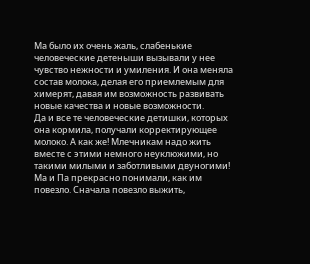Ма было их очень жаль, слабенькие человеческие детеныши вызывали у нее чувство нежности и умиления. И она меняла состав молока, делая его приемлемым для химерят, давая им возможность развивать новые качества и новые возможности.
Да и все те человеческие детишки, которых она кормила, получали корректирующее молоко. А как же! Млечникам надо жить вместе с этими немного неуклюжими, но такими милыми и заботливыми двуногими! Ма и Па прекрасно понимали, как им повезло. Сначала повезло выжить,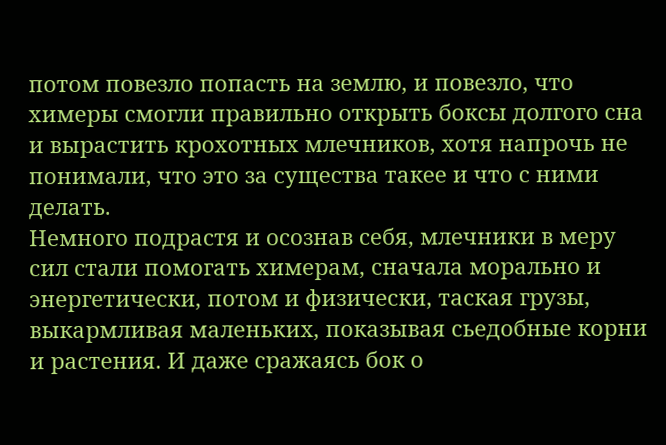потом повезло попасть на землю, и повезло, что химеры смогли правильно открыть боксы долгого сна и вырастить крохотных млечников, хотя напрочь не понимали, что это за существа такее и что с ними делать.
Немного подрастя и осознав себя, млечники в меру сил стали помогать химерам, сначала морально и энергетически, потом и физически, таская грузы, выкармливая маленьких, показывая сьедобные корни и растения. И даже сражаясь бок о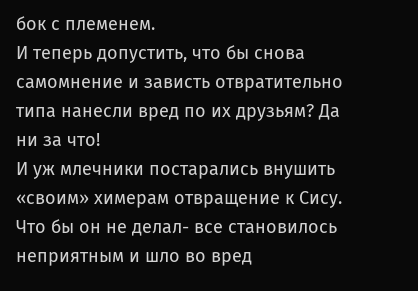бок с племенем.
И теперь допустить, что бы снова самомнение и зависть отвратительно типа нанесли вред по их друзьям? Да ни за что!
И уж млечники постарались внушить «своим» химерам отвращение к Сису. Что бы он не делал- все становилось неприятным и шло во вред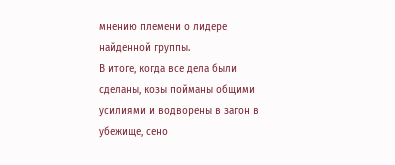мнению племени о лидере найденной группы.
В итоге, когда все дела были сделаны, козы пойманы общими усилиями и водворены в загон в убежище, сено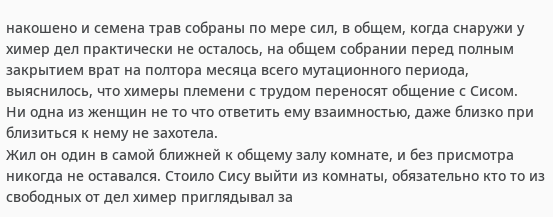накошено и семена трав собраны по мере сил, в общем, когда снаружи у химер дел практически не осталось, на общем собрании перед полным закрытием врат на полтора месяца всего мутационного периода, выяснилось, что химеры племени с трудом переносят общение с Сисом.
Ни одна из женщин не то что ответить ему взаимностью, даже близко при близиться к нему не захотела.
Жил он один в самой ближней к общему залу комнате, и без присмотра никогда не оставался. Стоило Сису выйти из комнаты, обязательно кто то из свободных от дел химер приглядывал за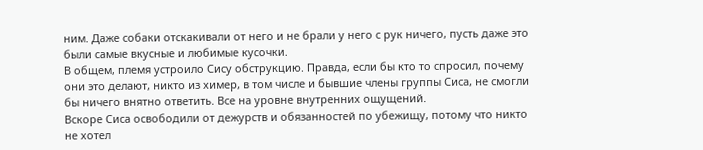ним. Даже собаки отскакивали от него и не брали у него с рук ничего, пусть даже это были самые вкусные и любимые кусочки.
В общем, племя устроило Сису обструкцию. Правда, если бы кто то спросил, почему они это делают, никто из химер, в том числе и бывшие члены группы Сиса, не смогли бы ничего внятно ответить. Все на уровне внутренних ощущений.
Вскоре Сиса освободили от дежурств и обязанностей по убежищу, потому что никто не хотел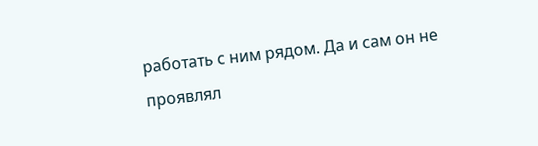работать с ним рядом. Да и сам он не проявлял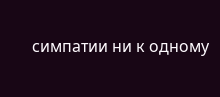симпатии ни к одному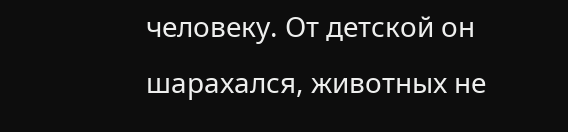человеку. От детской он шарахался, животных не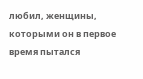любил, женщины, которыми он в первое время пытался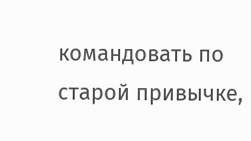командовать по старой привычке,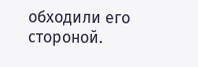обходили его стороной.